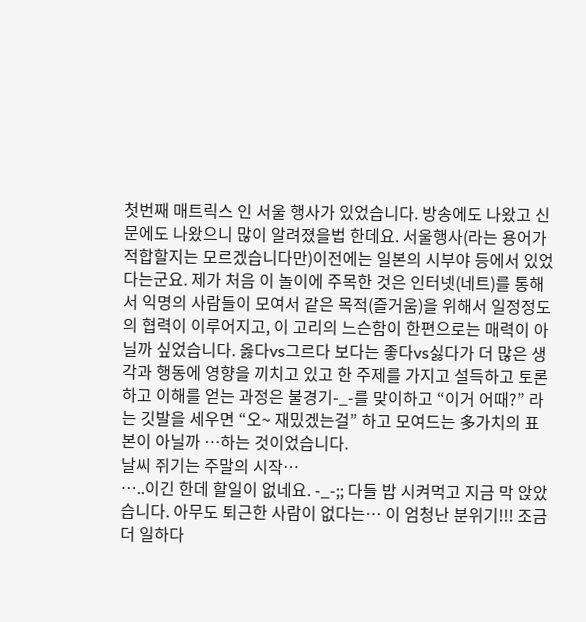첫번째 매트릭스 인 서울 행사가 있었습니다. 방송에도 나왔고 신문에도 나왔으니 많이 알려졌을법 한데요. 서울행사(라는 용어가 적합할지는 모르겠습니다만)이전에는 일본의 시부야 등에서 있었다는군요. 제가 처음 이 놀이에 주목한 것은 인터넷(네트)를 통해서 익명의 사람들이 모여서 같은 목적(즐거움)을 위해서 일정정도의 협력이 이루어지고, 이 고리의 느슨함이 한편으로는 매력이 아닐까 싶었습니다. 옳다vs그르다 보다는 좋다vs싫다가 더 많은 생각과 행동에 영향을 끼치고 있고 한 주제를 가지고 설득하고 토론하고 이해를 얻는 과정은 불경기-_-를 맞이하고 “이거 어때?” 라는 깃발을 세우면 “오~ 재밌겠는걸” 하고 모여드는 多가치의 표본이 아닐까 …하는 것이었습니다.
날씨 쥐기는 주말의 시작…
…..이긴 한데 할일이 없네요. -_-;; 다들 밥 시켜먹고 지금 막 앉았습니다. 아무도 퇴근한 사람이 없다는… 이 엄청난 분위기!!! 조금 더 일하다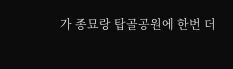가 종묘랑 탑골공원에 한번 더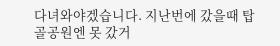다녀와야겠습니다. 지난번에 갔을때 탑골공원엔 못 갔거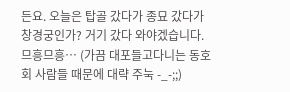든요. 오늘은 탑골 갔다가 종묘 갔다가 창경궁인가? 거기 갔다 와야겠습니다. 므흥므흥… (가끔 대포들고다니는 동호회 사람들 때문에 대략 주눅 -_-;;)